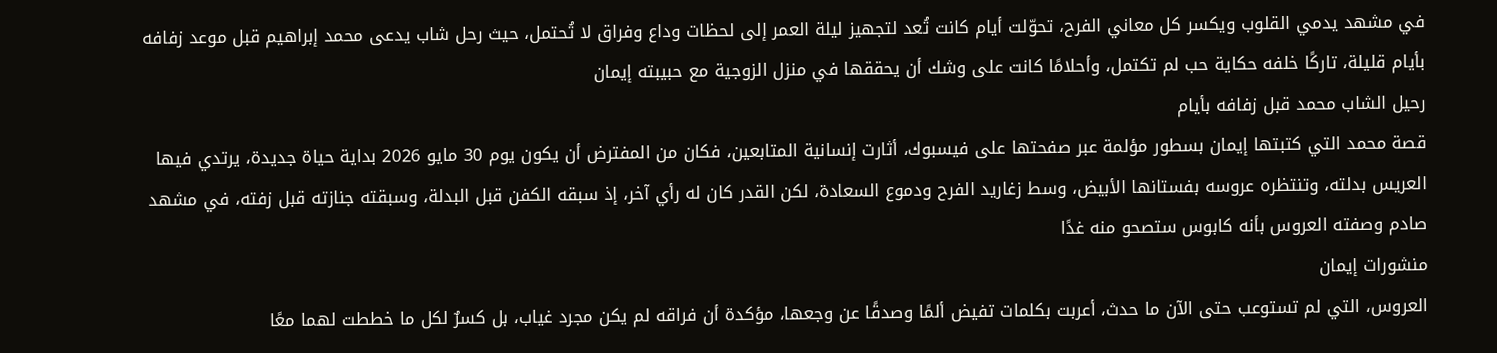في مشهد يدمي القلوب ويكسر كل معاني الفرح، تحوّلت أيام كانت تُعد لتجهيز ليلة العمر إلى لحظات وداع وفراق لا تُحتمل، حيث رحل شاب يدعى محمد إبراهيم قبل موعد زفافه بأيام قليلة، تاركًا خلفه حكاية حب لم تكتمل، وأحلامًا كانت على وشك أن يحققها في منزل الزوجية مع حبيبته إيمان
رحيل الشاب محمد قبل زفافه بأيام
قصة محمد التي كتبتها إيمان بسطور مؤلمة عبر صفحتها على فيسبوك، أثارت إنسانية المتابعين، فكان من المفترض أن يكون يوم 30 مايو 2026 بداية حياة جديدة، يرتدي فيها العريس بدلته، وتنتظره عروسه بفستانها الأبيض، وسط زغاريد الفرح ودموع السعادة، لكن القدر كان له رأي آخر، إذ سبقه الكفن قبل البدلة، وسبقته جنازته قبل زفته، في مشهد صادم وصفته العروس بأنه كابوس ستصحو منه غدًا
منشورات إيمان
العروس، التي لم تستوعب حتى الآن ما حدث، أعربت بكلمات تفيض ألمًا وصدقًا عن وجعها، مؤكدة أن فراقه لم يكن مجرد غياب، بل كسرٌ لكل ما خططت لهما معًا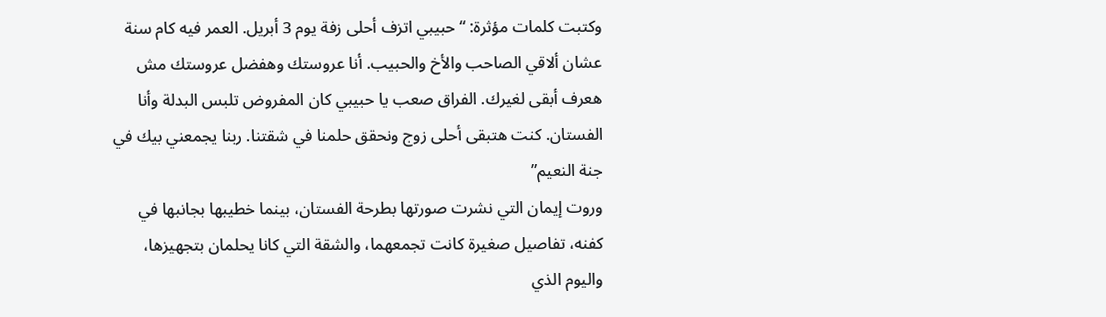وكتبت كلمات مؤثرة: “حبيبي اتزف أحلى زفة يوم 3 أبريل. العمر فيه كام سنة عشان ألاقي الصاحب والأخ والحبيب. أنا عروستك وهفضل عروستك مش هعرف أبقى لغيرك. الفراق صعب يا حبيبي كان المفروض تلبس البدلة وأنا الفستان. كنت هتبقى أحلى زوج ونحقق حلمنا في شقتنا. ربنا يجمعني بيك في جنة النعيم”
وروت إيمان التي نشرت صورتها بطرحة الفستان، بينما خطيبها بجانبها في كفنه، تفاصيل صغيرة كانت تجمعهما، والشقة التي كانا يحلمان بتجهيزها، واليوم الذي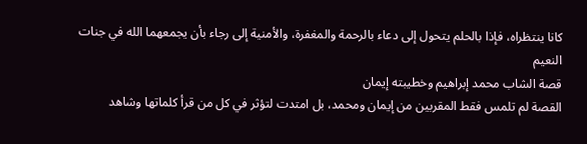كانا ينتظراه، فإذا بالحلم يتحول إلى دعاء بالرحمة والمغفرة، والأمنية إلى رجاء بأن يجمعهما الله في جنات النعيم
قصة الشاب محمد إبراهيم وخطيبته إيمان
القصة لم تلمس فقط المقربين من إيمان ومحمد، بل امتدت لتؤثر في كل من قرأ كلماتها وشاهد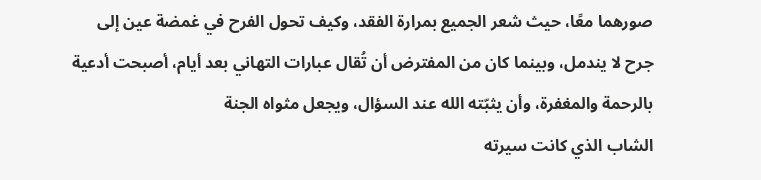صورهما معًا، حيث شعر الجميع بمرارة الفقد، وكيف تحول الفرح في غمضة عين إلى جرح لا يندمل، وبينما كان من المفترض أن تُقال عبارات التهاني بعد أيام، أصبحت أدعية بالرحمة والمغفرة، وأن يثبّته الله عند السؤال، ويجعل مثواه الجنة
الشاب الذي كانت سيرته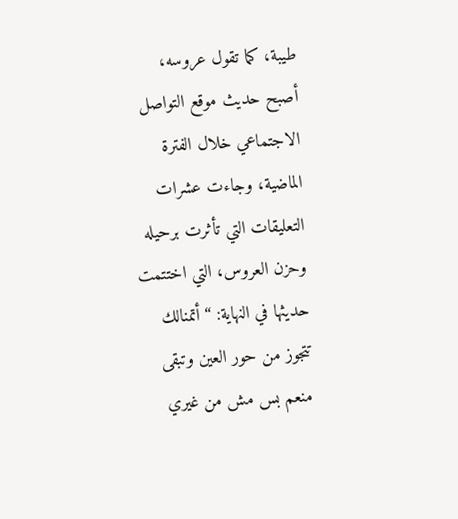طيبة، كما تقول عروسه، أصبح حديث موقع التواصل الاجتماعي خلال الفترة الماضية، وجاءت عشرات التعليقات التي تأثرت برحيله وحزن العروس، التي اختتمت حديثها في النهاية: “أتمنالك تتجوز من حور العين وتبقى منعم بس مش من غيري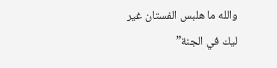والله ما هلبس الفستان غير ليك في الجنة”